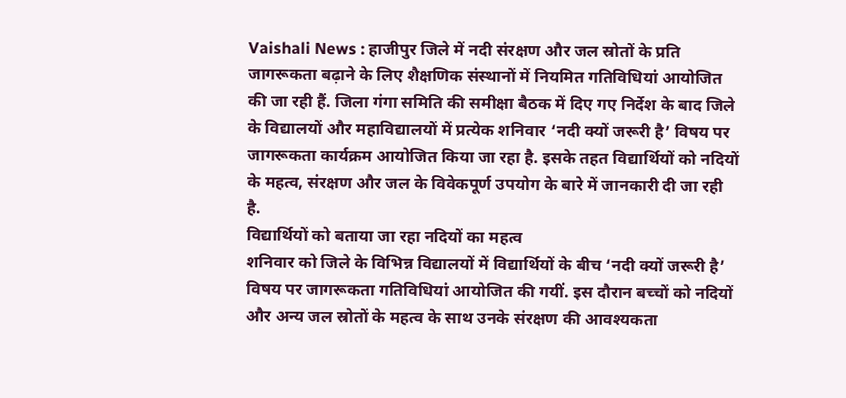Vaishali News : हाजीपुर जिले में नदी संरक्षण और जल स्रोतों के प्रति जागरूकता बढ़ाने के लिए शैक्षणिक संस्थानों में नियमित गतिविधियां आयोजित की जा रही हैं. जिला गंगा समिति की समीक्षा बैठक में दिए गए निर्देश के बाद जिले के विद्यालयों और महाविद्यालयों में प्रत्येक शनिवार ‘नदी क्यों जरूरी है’ विषय पर जागरूकता कार्यक्रम आयोजित किया जा रहा है. इसके तहत विद्यार्थियों को नदियों के महत्व, संरक्षण और जल के विवेकपूर्ण उपयोग के बारे में जानकारी दी जा रही है.
विद्यार्थियों को बताया जा रहा नदियों का महत्व
शनिवार को जिले के विभिन्न विद्यालयों में विद्यार्थियों के बीच ‘नदी क्यों जरूरी है’ विषय पर जागरूकता गतिविधियां आयोजित की गयीं. इस दौरान बच्चों को नदियों और अन्य जल स्रोतों के महत्व के साथ उनके संरक्षण की आवश्यकता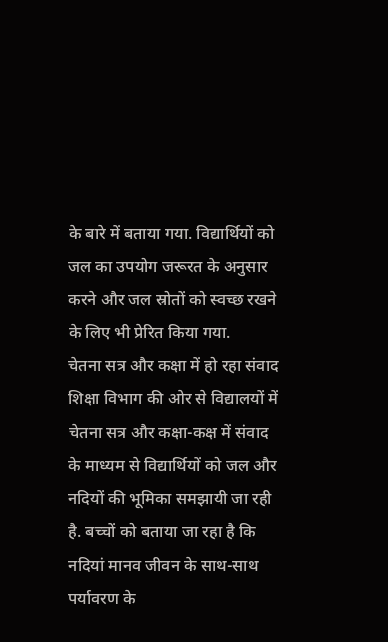के बारे में बताया गया. विद्यार्थियों को जल का उपयोग जरूरत के अनुसार करने और जल स्रोतों को स्वच्छ रखने के लिए भी प्रेरित किया गया.
चेतना सत्र और कक्षा में हो रहा संवाद
शिक्षा विभाग की ओर से विद्यालयों में चेतना सत्र और कक्षा-कक्ष में संवाद के माध्यम से विद्यार्थियों को जल और नदियों की भूमिका समझायी जा रही है. बच्चों को बताया जा रहा है कि नदियां मानव जीवन के साथ-साथ पर्यावरण के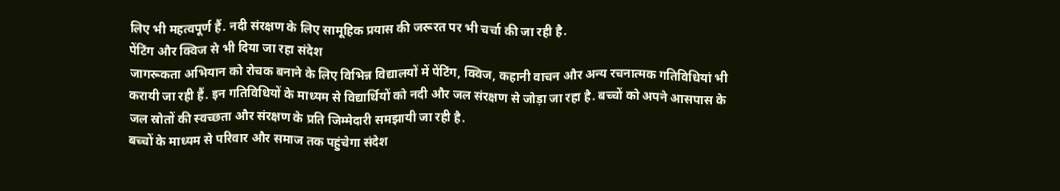लिए भी महत्वपूर्ण हैं. नदी संरक्षण के लिए सामूहिक प्रयास की जरूरत पर भी चर्चा की जा रही है.
पेंटिंग और क्विज से भी दिया जा रहा संदेश
जागरूकता अभियान को रोचक बनाने के लिए विभिन्न विद्यालयों में पेंटिंग, क्विज, कहानी वाचन और अन्य रचनात्मक गतिविधियां भी करायी जा रही हैं. इन गतिविधियों के माध्यम से विद्यार्थियों को नदी और जल संरक्षण से जोड़ा जा रहा है. बच्चों को अपने आसपास के जल स्रोतों की स्वच्छता और संरक्षण के प्रति जिम्मेदारी समझायी जा रही है.
बच्चों के माध्यम से परिवार और समाज तक पहुंचेगा संदेश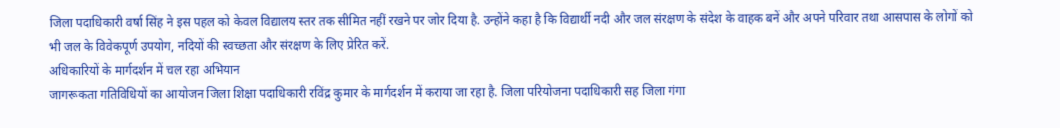जिला पदाधिकारी वर्षा सिंह ने इस पहल को केवल विद्यालय स्तर तक सीमित नहीं रखने पर जोर दिया है. उन्होंने कहा है कि विद्यार्थी नदी और जल संरक्षण के संदेश के वाहक बनें और अपने परिवार तथा आसपास के लोगों को भी जल के विवेकपूर्ण उपयोग, नदियों की स्वच्छता और संरक्षण के लिए प्रेरित करें.
अधिकारियों के मार्गदर्शन में चल रहा अभियान
जागरूकता गतिविधियों का आयोजन जिला शिक्षा पदाधिकारी रविंद्र कुमार के मार्गदर्शन में कराया जा रहा है. जिला परियोजना पदाधिकारी सह जिला गंगा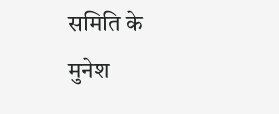समिति के मुनेश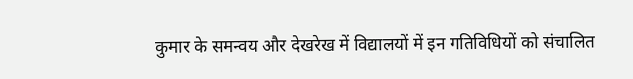कुमार के समन्वय और देखरेख में विद्यालयों में इन गतिविधियों को संचालित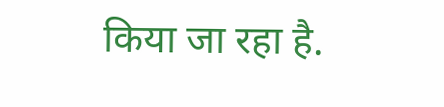किया जा रहा है.